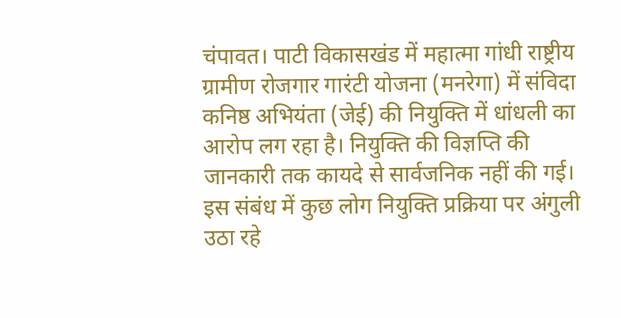चंपावत। पाटी विकासखंड में महात्मा गांधी राष्ट्रीय ग्रामीण रोजगार गारंटी योजना (मनरेगा) में संविदा कनिष्ठ अभियंता (जेई) की नियुक्ति में धांधली का आरोप लग रहा है। नियुक्ति की विज्ञप्ति की जानकारी तक कायदे से सार्वजनिक नहीं की गई। इस संबंध में कुछ लोग नियुक्ति प्रक्रिया पर अंगुली उठा रहे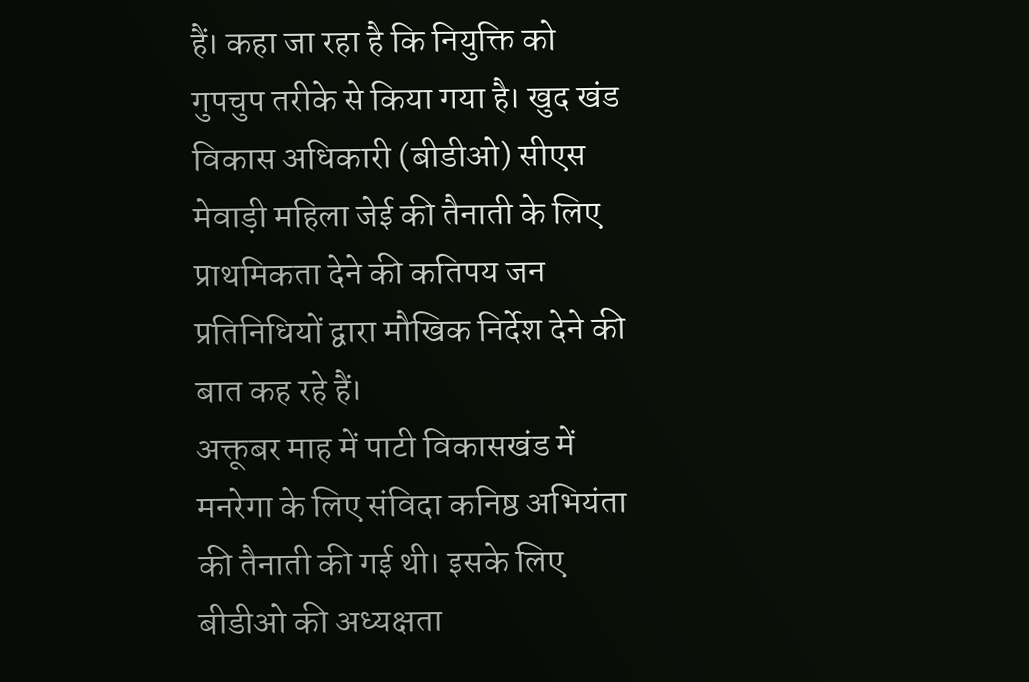हैं। कहा जा रहा है कि नियुक्ति को गुपचुप तरीके से किया गया है। खुद खंड विकास अधिकारी (बीडीओ) सीएस मेवाड़ी महिला जेई की तैनाती के लिए प्राथमिकता देने की कतिपय जन प्रतिनिधियों द्वारा मौखिक निर्देश देने की बात कह रहे हैं।
अक्तूबर माह में पाटी विकासखंड में मनरेगा के लिए संविदा कनिष्ठ अभियंता की तैनाती की गई थी। इसके लिए बीडीओ की अध्यक्षता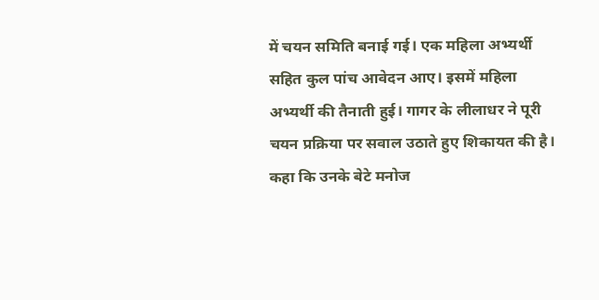में चयन समिति बनाई गई। एक महिला अभ्यर्थी सहित कुल पांच आवेदन आए। इसमें महिला अभ्यर्थी की तैनाती हुई। गागर के लीलाधर ने पूरी चयन प्रक्रिया पर सवाल उठाते हुए शिकायत की है। कहा कि उनके बेटे मनोज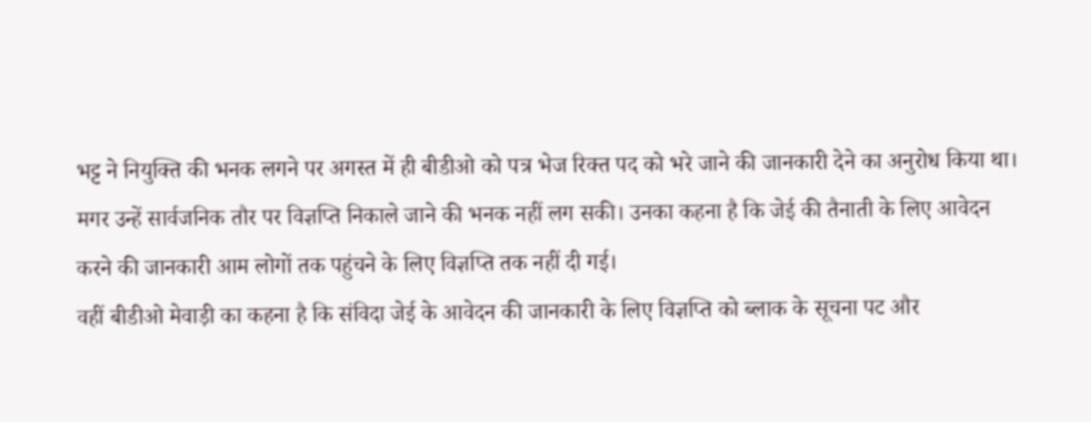भट्ट ने नियुक्ति की भनक लगने पर अगस्त में ही बीडीओ को पत्र भेज रिक्त पद को भरे जाने की जानकारी देने का अनुरोध किया था। मगर उन्हें सार्वजनिक तौर पर विज्ञप्ति निकाले जाने की भनक नहीं लग सकी। उनका कहना है कि जेई की तैनाती के लिए आवेदन करने की जानकारी आम लोगों तक पहुंचने के लिए विज्ञप्ति तक नहीं दी गई।
वहीं बीडीओ मेवाड़ी का कहना है कि संविदा जेई के आवेदन की जानकारी के लिए विज्ञप्ति को ब्लाक के सूचना पट और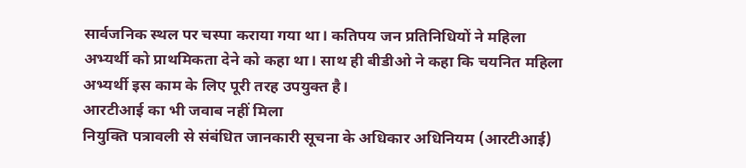सार्वजनिक स्थल पर चस्पा कराया गया था। कतिपय जन प्रतिनिधियों ने महिला अभ्यर्थी को प्राथमिकता देने को कहा था। साथ ही बीडीओ ने कहा कि चयनित महिला अभ्यर्थी इस काम के लिए पूरी तरह उपयुक्त है।
आरटीआई का भी जवाब नहीं मिला
नियुक्ति पत्रावली से संबंधित जानकारी सूचना के अधिकार अधिनियम (आरटीआई)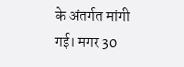के अंतर्गत मांगी गई। मगर 30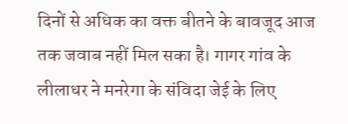दिनों से अधिक का वक्त बीतने के बावजूद आज तक जवाब नहीं मिल सका है। गागर गांव के लीलाधर ने मनरेगा के संविदा जेई के लिए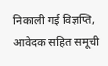निकाली गई विज्ञप्ति, आवेदक सहित समूची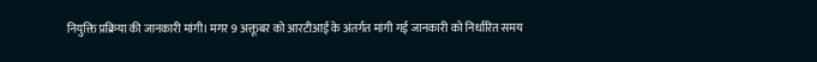नियुक्ति प्रक्रिया की जानकारी मांगी। मगर 9 अक्तूबर को आरटीआई के अंतर्गत मांगी गई जानकारी को निर्धारित समय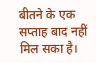बीतने के एक सप्ताह बाद नहीं मिल सका है।